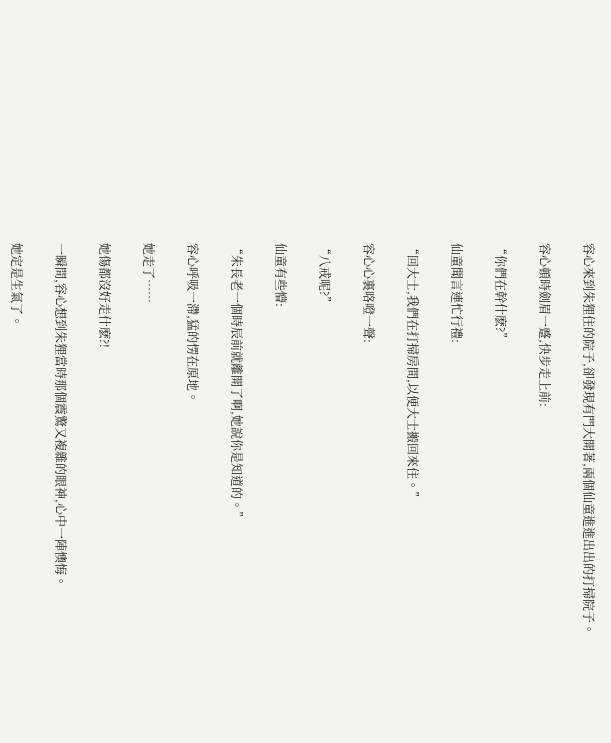容心來到朱狸住的院子,卻發現有門大開著,兩個仙童進進出出的打掃院子。

容心頓時劍眉一蹙,快步走上前:

“你們在幹什麽?”

仙童聞言連忙行禮:

“回大士,我們在打掃房間,以便大士搬回來住。”

容心心裏咯噔一聲:

“八戒呢?”

仙童有些懵:

“朱長老一個時辰前就離開了啊,她說你是知道的。”

容心呼吸一滯,猛的愣在原地。

她走了……

她傷都沒好走什麽?!

一瞬間,容心想到朱狸當時那個震驚又複雜的眼神,心中一陣懊悔。

她定是生氣了。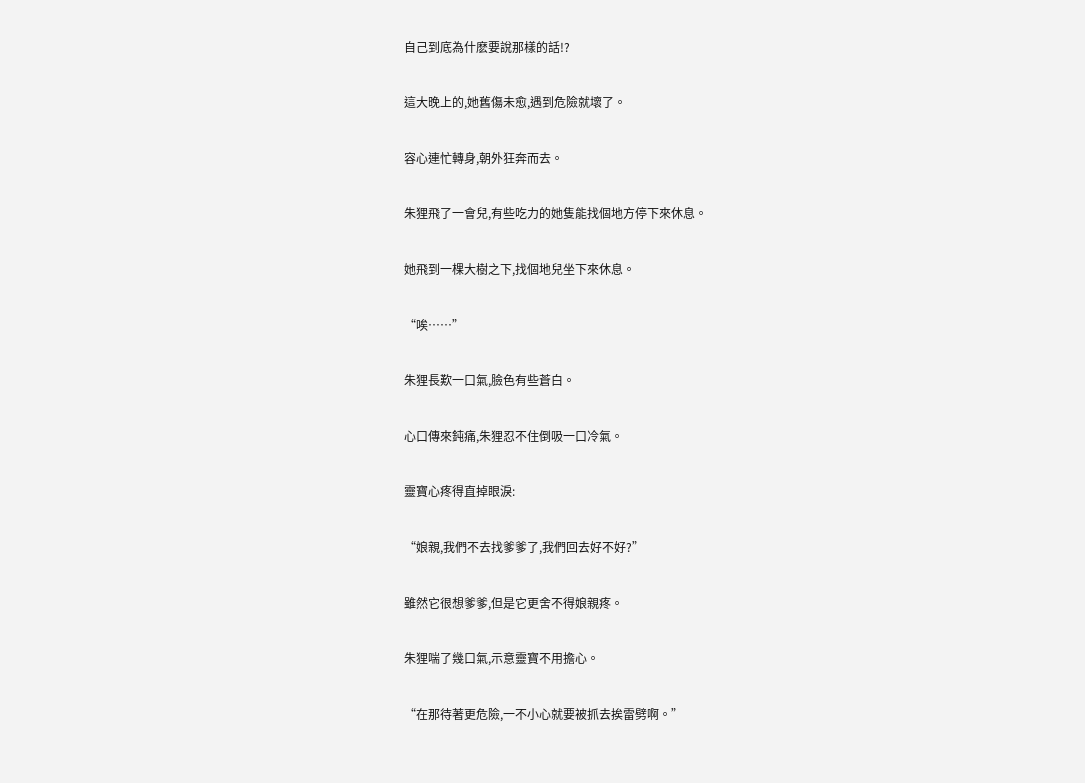自己到底為什麽要說那樣的話!?

這大晚上的,她舊傷未愈,遇到危險就壞了。

容心連忙轉身,朝外狂奔而去。

朱狸飛了一會兒,有些吃力的她隻能找個地方停下來休息。

她飛到一棵大樹之下,找個地兒坐下來休息。

“唉……”

朱狸長歎一口氣,臉色有些蒼白。

心口傳來鈍痛,朱狸忍不住倒吸一口冷氣。

靈寶心疼得直掉眼淚:

“娘親,我們不去找爹爹了,我們回去好不好?”

雖然它很想爹爹,但是它更舍不得娘親疼。

朱狸喘了幾口氣,示意靈寶不用擔心。

“在那待著更危險,一不小心就要被抓去挨雷劈啊。”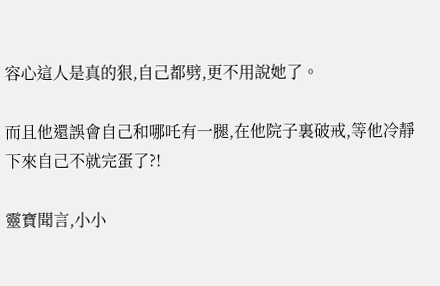容心這人是真的狠,自己都劈,更不用說她了。

而且他還誤會自己和哪吒有一腿,在他院子裏破戒,等他冷靜下來自己不就完蛋了?!

靈寶聞言,小小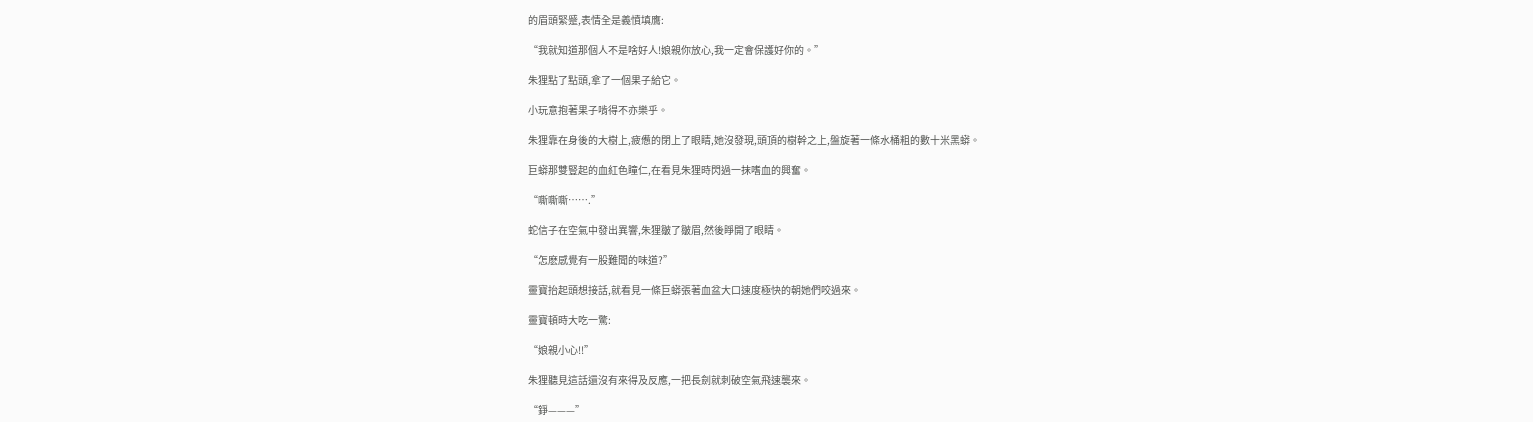的眉頭緊蹙,表情全是義憤填膺:

“我就知道那個人不是啥好人!娘親你放心,我一定會保護好你的。”

朱狸點了點頭,拿了一個果子給它。

小玩意抱著果子啃得不亦樂乎。

朱狸靠在身後的大樹上,疲憊的閉上了眼睛,她沒發現,頭頂的樹幹之上,盤旋著一條水桶粗的數十米黑蟒。

巨蟒那雙豎起的血紅色瞳仁,在看見朱狸時閃過一抹嗜血的興奮。

“嘶嘶嘶…….”

蛇信子在空氣中發出異響,朱狸皺了皺眉,然後睜開了眼睛。

“怎麽感覺有一股難聞的味道?”

靈寶抬起頭想接話,就看見一條巨蟒張著血盆大口速度極快的朝她們咬過來。

靈寶頓時大吃一驚:

“娘親小心!!”

朱狸聽見這話還沒有來得及反應,一把長劍就刺破空氣飛速襲來。

“錚———”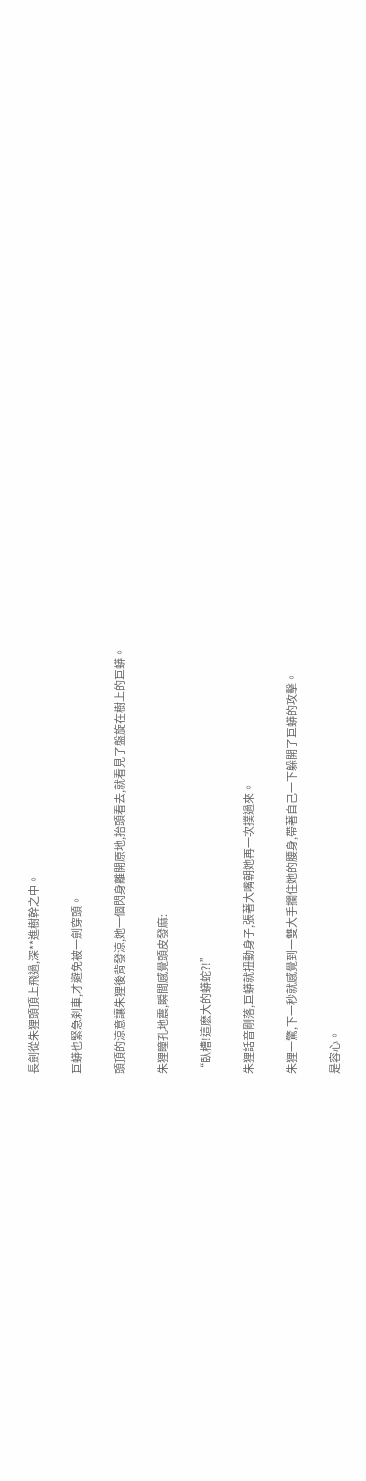長劍從朱狸頭頂上飛過,深**進樹幹之中。

巨蟒也緊急刹車,才避免被一劍穿頭。

頭頂的涼意讓朱狸後背發涼,她一個閃身離開原地,抬頭看去,就看見了盤旋在樹上的巨蟒。

朱狸瞳孔地震,瞬間感覺頭皮發麻:

“臥槽!這麽大的蟒蛇?!”

朱狸話音剛落,巨蟒就扭動身子,張著大嘴朝她再一次撲過來。

朱狸一驚,下一秒就感覺到一雙大手攔住她的腰身,帶著自己一下躲開了巨蟒的攻擊。

是容心。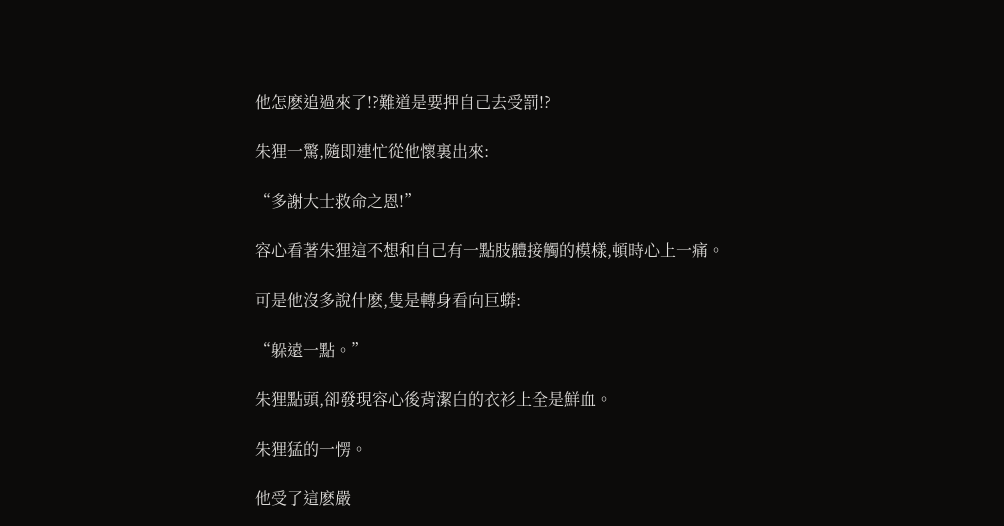他怎麽追過來了!?難道是要押自己去受罰!?

朱狸一驚,隨即連忙從他懷裏出來:

“多謝大士救命之恩!”

容心看著朱狸這不想和自己有一點肢體接觸的模樣,頓時心上一痛。

可是他沒多說什麽,隻是轉身看向巨蟒:

“躲遠一點。”

朱狸點頭,卻發現容心後背潔白的衣衫上全是鮮血。

朱狸猛的一愣。

他受了這麽嚴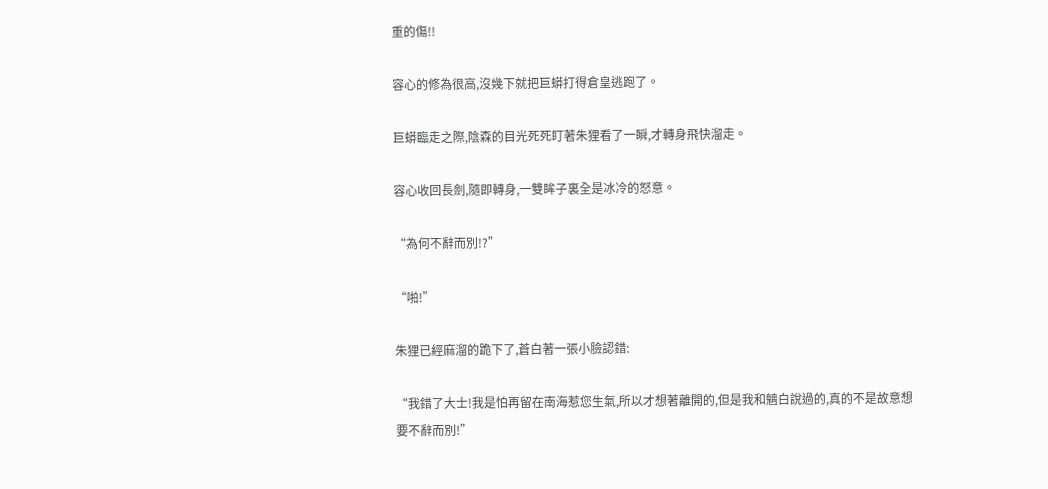重的傷!!

容心的修為很高,沒幾下就把巨蟒打得倉皇逃跑了。

巨蟒臨走之際,陰森的目光死死盯著朱狸看了一瞬,才轉身飛快溜走。

容心收回長劍,隨即轉身,一雙眸子裏全是冰冷的怒意。

“為何不辭而別!?”

“啪!”

朱狸已經麻溜的跪下了,蒼白著一張小臉認錯:

“我錯了大士!我是怕再留在南海惹您生氣,所以才想著離開的,但是我和魑白說過的,真的不是故意想要不辭而別!”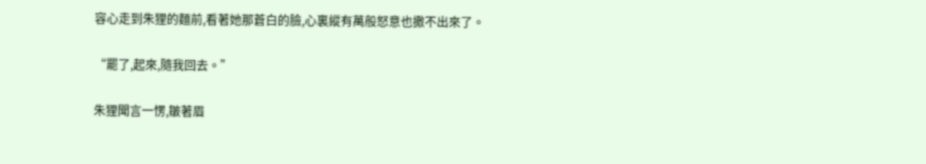容心走到朱狸的麵前,看著她那蒼白的臉,心裏縱有萬般怒意也撒不出來了。

“罷了,起來,隨我回去。”

朱狸聞言一愣,皺著眉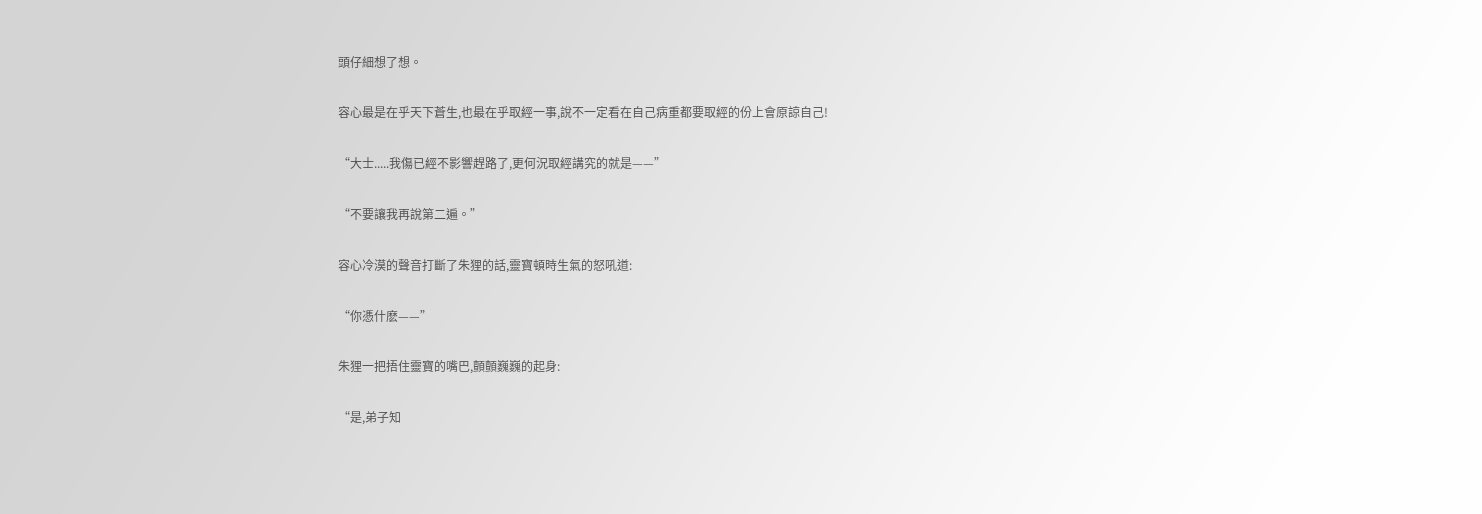頭仔細想了想。

容心最是在乎天下蒼生,也最在乎取經一事,說不一定看在自己病重都要取經的份上會原諒自己!

“大士.....我傷已經不影響趕路了,更何況取經講究的就是——”

“不要讓我再說第二遍。”

容心冷漠的聲音打斷了朱狸的話,靈寶頓時生氣的怒吼道:

“你憑什麽——”

朱狸一把捂住靈寶的嘴巴,顫顫巍巍的起身:

“是,弟子知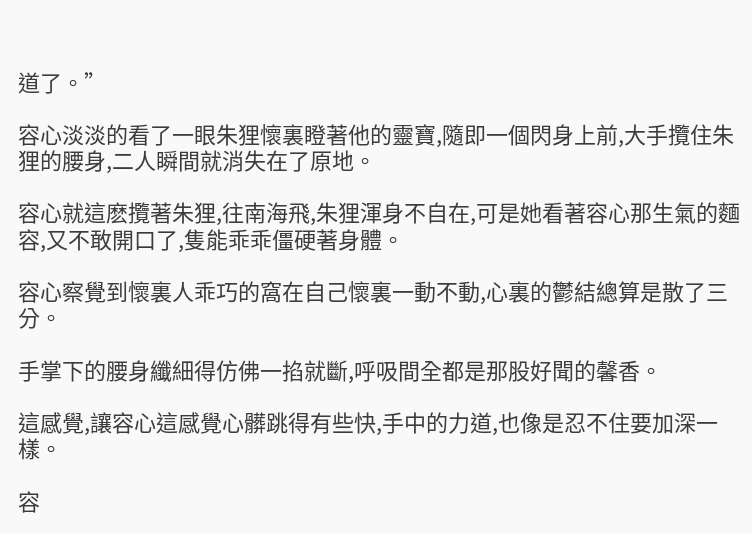道了。”

容心淡淡的看了一眼朱狸懷裏瞪著他的靈寶,隨即一個閃身上前,大手攬住朱狸的腰身,二人瞬間就消失在了原地。

容心就這麽攬著朱狸,往南海飛,朱狸渾身不自在,可是她看著容心那生氣的麵容,又不敢開口了,隻能乖乖僵硬著身體。

容心察覺到懷裏人乖巧的窩在自己懷裏一動不動,心裏的鬱結總算是散了三分。

手掌下的腰身纖細得仿佛一掐就斷,呼吸間全都是那股好聞的馨香。

這感覺,讓容心這感覺心髒跳得有些快,手中的力道,也像是忍不住要加深一樣。

容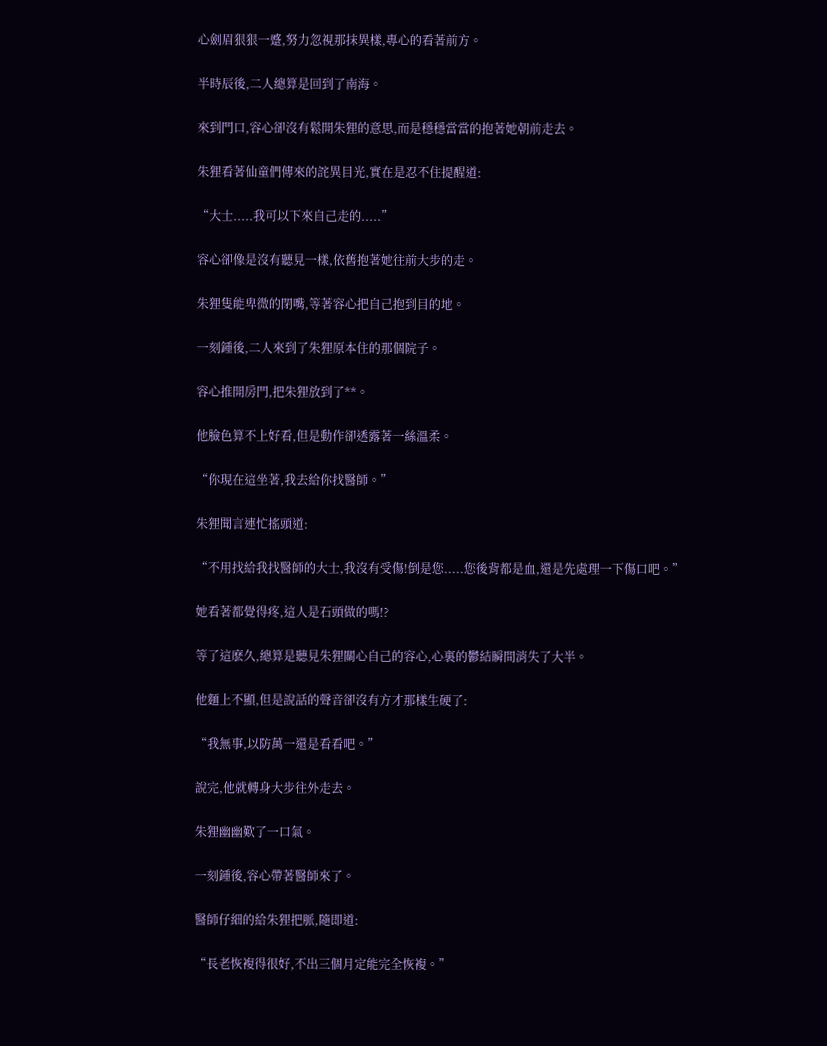心劍眉狠狠一蹙,努力忽視那抹異樣,專心的看著前方。

半時辰後,二人總算是回到了南海。

來到門口,容心卻沒有鬆開朱狸的意思,而是穩穩當當的抱著她朝前走去。

朱狸看著仙童們傳來的詫異目光,實在是忍不住提醒道:

“大士.....我可以下來自己走的.....”

容心卻像是沒有聽見一樣,依舊抱著她往前大步的走。

朱狸隻能卑微的閉嘴,等著容心把自己抱到目的地。

一刻鍾後,二人來到了朱狸原本住的那個院子。

容心推開房門,把朱狸放到了**。

他臉色算不上好看,但是動作卻透露著一絲溫柔。

“你現在這坐著,我去給你找醫師。”

朱狸聞言連忙搖頭道:

“不用找給我找醫師的大士,我沒有受傷!倒是您.....您後背都是血,還是先處理一下傷口吧。”

她看著都覺得疼,這人是石頭做的嗎!?

等了這麽久,總算是聽見朱狸關心自己的容心,心裏的鬱結瞬間消失了大半。

他麵上不顯,但是說話的聲音卻沒有方才那樣生硬了:

“我無事,以防萬一還是看看吧。”

說完,他就轉身大步往外走去。

朱狸幽幽歎了一口氣。

一刻鍾後,容心帶著醫師來了。

醫師仔細的給朱狸把脈,隨即道:

“長老恢複得很好,不出三個月定能完全恢複。”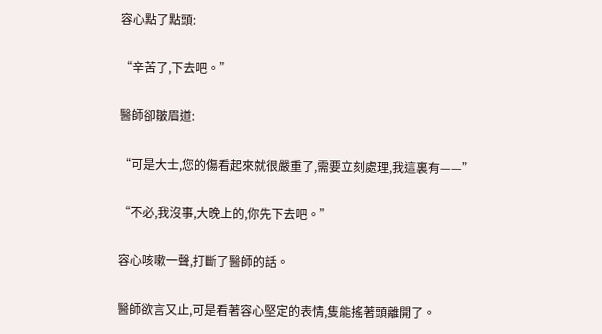容心點了點頭:

“辛苦了,下去吧。”

醫師卻皺眉道:

“可是大士,您的傷看起來就很嚴重了,需要立刻處理,我這裏有——”

“不必,我沒事,大晚上的,你先下去吧。”

容心咳嗽一聲,打斷了醫師的話。

醫師欲言又止,可是看著容心堅定的表情,隻能搖著頭離開了。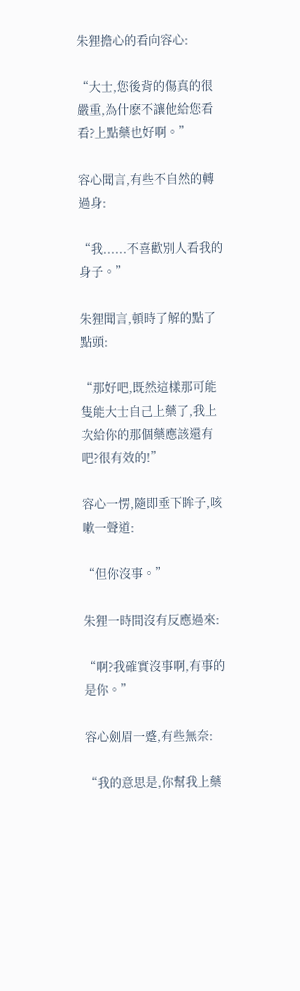朱狸擔心的看向容心:

“大士,您後背的傷真的很嚴重,為什麽不讓他給您看看?上點藥也好啊。”

容心聞言,有些不自然的轉過身:

“我......不喜歡別人看我的身子。”

朱狸聞言,頓時了解的點了點頭:

“那好吧,既然這樣那可能隻能大士自己上藥了,我上次給你的那個藥應該還有吧?很有效的!”

容心一愣,隨即垂下眸子,咳嗽一聲道:

“但你沒事。”

朱狸一時間沒有反應過來:

“啊?我確實沒事啊,有事的是你。”

容心劍眉一蹙,有些無奈:

“我的意思是,你幫我上藥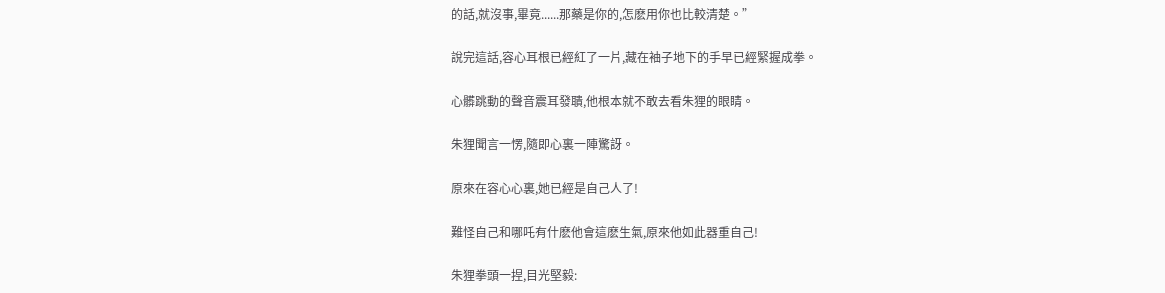的話,就沒事,畢竟......那藥是你的,怎麽用你也比較清楚。”

說完這話,容心耳根已經紅了一片,藏在袖子地下的手早已經緊握成拳。

心髒跳動的聲音震耳發聵,他根本就不敢去看朱狸的眼睛。

朱狸聞言一愣,隨即心裏一陣驚訝。

原來在容心心裏,她已經是自己人了!

難怪自己和哪吒有什麽他會這麽生氣,原來他如此器重自己!

朱狸拳頭一捏,目光堅毅: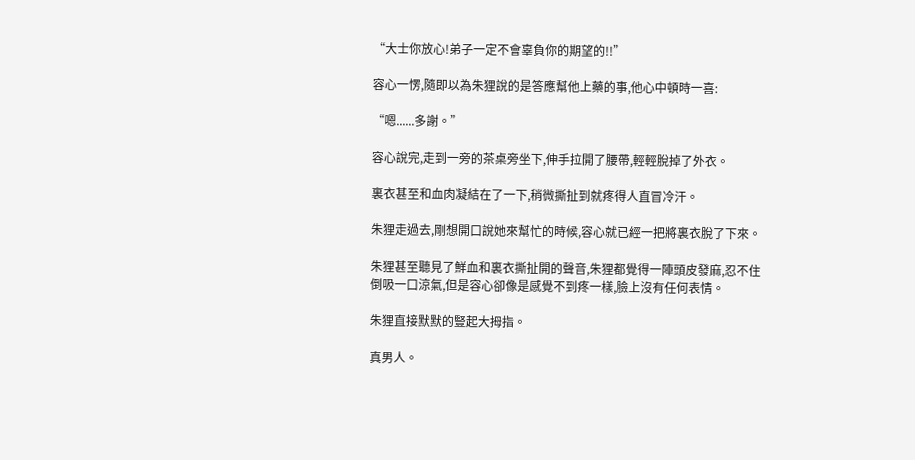“大士你放心!弟子一定不會辜負你的期望的!!”

容心一愣,隨即以為朱狸說的是答應幫他上藥的事,他心中頓時一喜:

“嗯......多謝。”

容心說完,走到一旁的茶桌旁坐下,伸手拉開了腰帶,輕輕脫掉了外衣。

裏衣甚至和血肉凝結在了一下,稍微撕扯到就疼得人直冒冷汗。

朱狸走過去,剛想開口說她來幫忙的時候,容心就已經一把將裏衣脫了下來。

朱狸甚至聽見了鮮血和裏衣撕扯開的聲音,朱狸都覺得一陣頭皮發麻,忍不住倒吸一口涼氣,但是容心卻像是感覺不到疼一樣,臉上沒有任何表情。

朱狸直接默默的豎起大拇指。

真男人。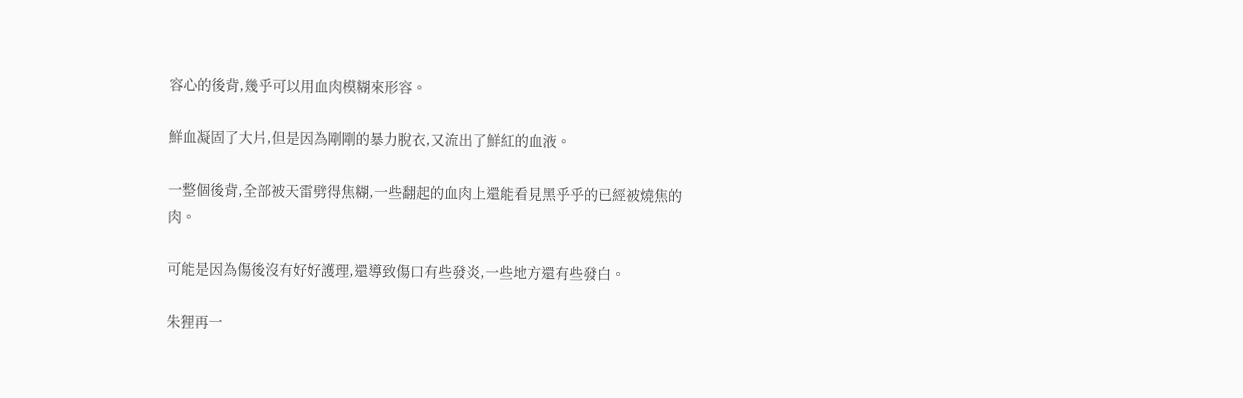容心的後背,幾乎可以用血肉模糊來形容。

鮮血凝固了大片,但是因為剛剛的暴力脫衣,又流出了鮮紅的血液。

一整個後背,全部被天雷劈得焦糊,一些翻起的血肉上還能看見黑乎乎的已經被燒焦的肉。

可能是因為傷後沒有好好護理,還導致傷口有些發炎,一些地方還有些發白。

朱狸再一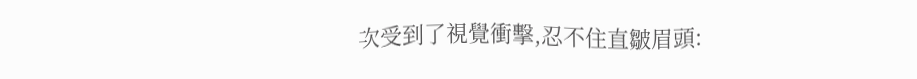次受到了視覺衝擊,忍不住直皺眉頭: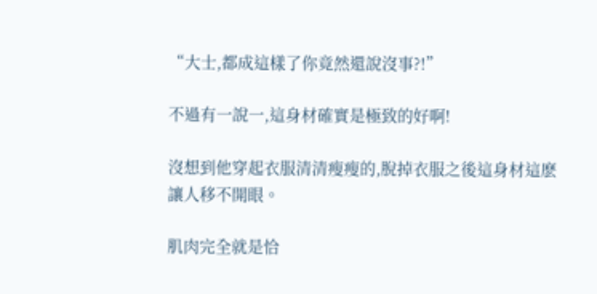“大士,都成這樣了你竟然還說沒事?!”

不過有一說一,這身材確實是極致的好啊!

沒想到他穿起衣服清清瘦瘦的,脫掉衣服之後這身材這麽讓人移不開眼。

肌肉完全就是恰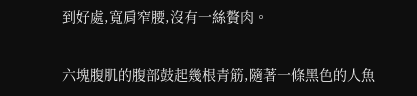到好處,寬肩窄腰,沒有一絲贅肉。

六塊腹肌的腹部鼓起幾根青筋,隨著一條黑色的人魚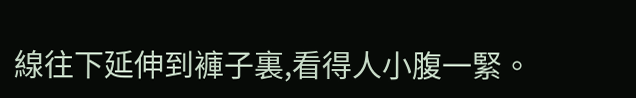線往下延伸到褲子裏,看得人小腹一緊。